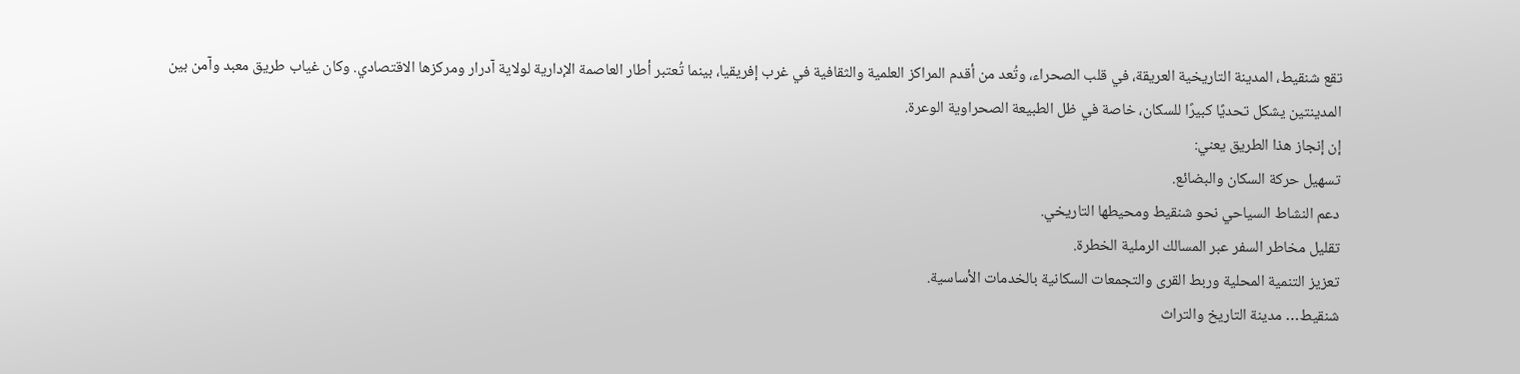تقع شنقيط، المدينة التاريخية العريقة، في قلب الصحراء، وتُعد من أقدم المراكز العلمية والثقافية في غرب إفريقيا، بينما تُعتبر أطار العاصمة الإدارية لولاية آدرار ومركزها الاقتصادي. وكان غياب طريق معبد وآمن بين المدينتين يشكل تحديًا كبيرًا للسكان، خاصة في ظل الطبيعة الصحراوية الوعرة.
إن إنجاز هذا الطريق يعني:
تسهيل حركة السكان والبضائع.
دعم النشاط السياحي نحو شنقيط ومحيطها التاريخي.
تقليل مخاطر السفر عبر المسالك الرملية الخطرة.
تعزيز التنمية المحلية وربط القرى والتجمعات السكانية بالخدمات الأساسية.
شنقيط… مدينة التاريخ والتراث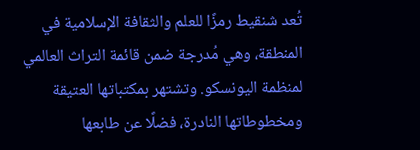تُعد شنقيط رمزًا للعلم والثقافة الإسلامية في المنطقة، وهي مُدرجة ضمن قائمة التراث العالمي لمنظمة اليونسكو. وتشتهر بمكتباتها العتيقة ومخطوطاتها النادرة، فضلًا عن طابعها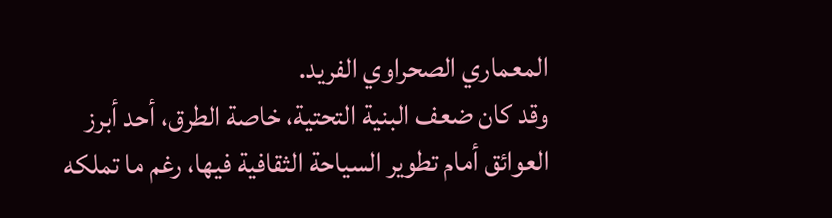المعماري الصحراوي الفريد.
وقد كان ضعف البنية التحتية، خاصة الطرق، أحد أبرز العوائق أمام تطوير السياحة الثقافية فيها، رغم ما تملكه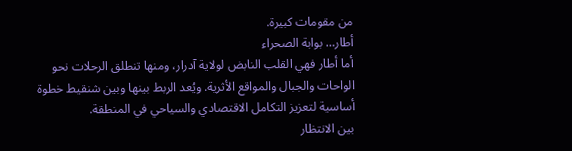من مقومات كبيرة.
أطار… بوابة الصحراء
أما أطار فهي القلب النابض لولاية آدرار، ومنها تنطلق الرحلات نحو الواحات والجبال والمواقع الأثرية. ويُعد الربط بينها وبين شنقيط خطوة أساسية لتعزيز التكامل الاقتصادي والسياحي في المنطقة.
بين الانتظار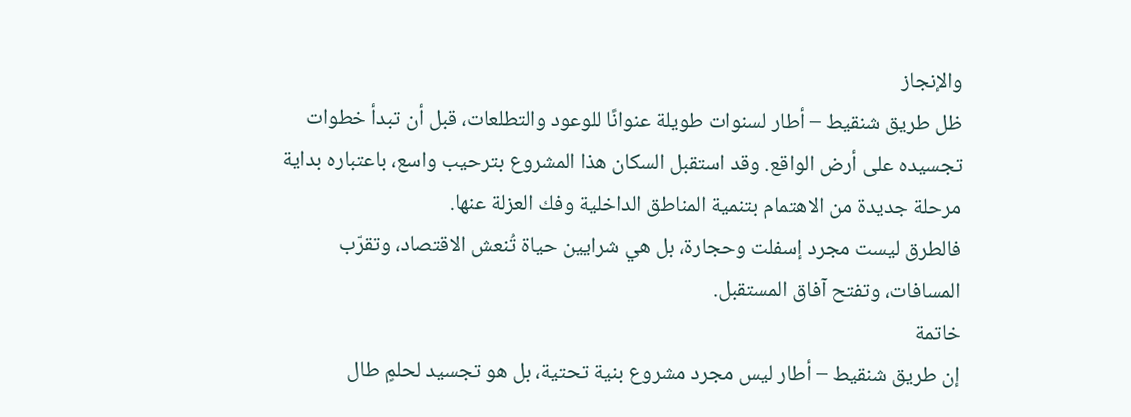والإنجاز
ظل طريق شنقيط – أطار لسنوات طويلة عنوانًا للوعود والتطلعات، قبل أن تبدأ خطوات تجسيده على أرض الواقع. وقد استقبل السكان هذا المشروع بترحيب واسع، باعتباره بداية مرحلة جديدة من الاهتمام بتنمية المناطق الداخلية وفك العزلة عنها.
فالطرق ليست مجرد إسفلت وحجارة، بل هي شرايين حياة تُنعش الاقتصاد، وتقرّب المسافات، وتفتح آفاق المستقبل.
خاتمة
إن طريق شنقيط – أطار ليس مجرد مشروع بنية تحتية، بل هو تجسيد لحلمٍ طال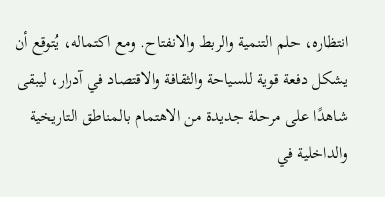انتظاره، حلم التنمية والربط والانفتاح. ومع اكتماله، يُتوقع أن يشكل دفعة قوية للسياحة والثقافة والاقتصاد في آدرار، ليبقى شاهدًا على مرحلة جديدة من الاهتمام بالمناطق التاريخية والداخلية في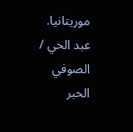موريتانيا.
عبد الحي /
الصوفي
الحبر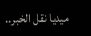ميديا نقل الخبر..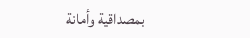بمصداقية وأمانة